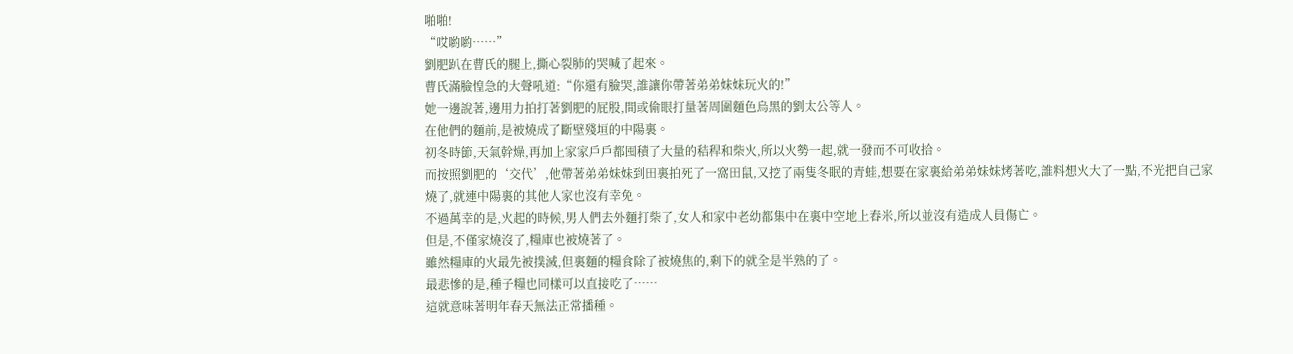啪啪!
“哎喲喲……”
劉肥趴在曹氏的腿上,撕心裂肺的哭喊了起來。
曹氏滿臉惶急的大聲吼道:“你還有臉哭,誰讓你帶著弟弟妹妹玩火的!”
她一邊說著,邊用力拍打著劉肥的屁股,間或偷眼打量著周圍麵色烏黑的劉太公等人。
在他們的麵前,是被燒成了斷壁殘垣的中陽裏。
初冬時節,天氣幹燥,再加上家家戶戶都囤積了大量的秸稈和柴火,所以火勢一起,就一發而不可收拾。
而按照劉肥的‘交代’,他帶著弟弟妹妹到田裏拍死了一窩田鼠,又挖了兩隻冬眠的青蛙,想要在家裏給弟弟妹妹烤著吃,誰料想火大了一點,不光把自己家燒了,就連中陽裏的其他人家也沒有幸免。
不過萬幸的是,火起的時候,男人們去外麵打柴了,女人和家中老幼都集中在裏中空地上舂米,所以並沒有造成人員傷亡。
但是,不僅家燒沒了,糧庫也被燒著了。
雖然糧庫的火最先被撲滅,但裏麵的糧食除了被燒焦的,剩下的就全是半熟的了。
最悲慘的是,種子糧也同樣可以直接吃了……
這就意味著明年春天無法正常播種。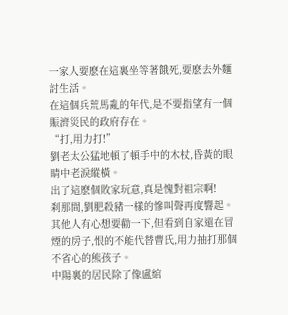一家人要麽在這裏坐等著餓死,要麽去外麵討生活。
在這個兵荒馬亂的年代,是不要指望有一個賑濟災民的政府存在。
“打,用力打!”
劉老太公猛地頓了頓手中的木杖,昏黃的眼睛中老淚縱橫。
出了這麽個敗家玩意,真是愧對祖宗啊!
刹那間,劉肥殺豬一樣的慘叫聲再度響起。
其他人有心想要勸一下,但看到自家還在冒煙的房子,恨的不能代替曹氏,用力抽打那個不省心的熊孩子。
中陽裏的居民除了像盧綰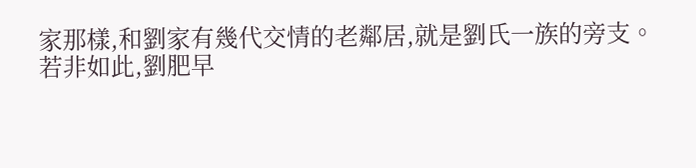家那樣,和劉家有幾代交情的老鄰居,就是劉氏一族的旁支。
若非如此,劉肥早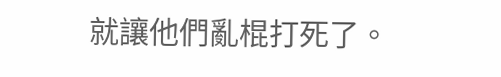就讓他們亂棍打死了。